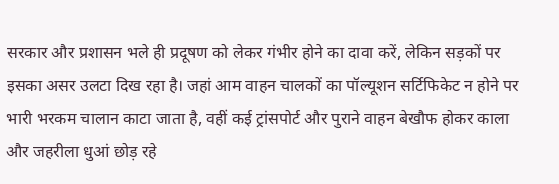सरकार और प्रशासन भले ही प्रदूषण को लेकर गंभीर होने का दावा करें, लेकिन सड़कों पर इसका असर उलटा दिख रहा है। जहां आम वाहन चालकों का पॉल्यूशन सर्टिफिकेट न होने पर भारी भरकम चालान काटा जाता है, वहीं कई ट्रांसपोर्ट और पुराने वाहन बेखौफ होकर काला और जहरीला धुआं छोड़ रहे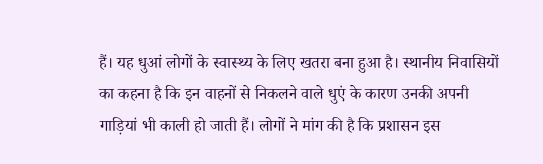हैं। यह धुआं लोगों के स्वास्थ्य के लिए खतरा बना हुआ है। स्थानीय निवासियों का कहना है कि इन वाहनों से निकलने वाले धुएं के कारण उनकी अपनी गाड़ियां भी काली हो जाती हैं। लोगों ने मांग की है कि प्रशासन इस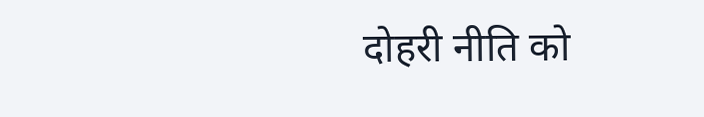दोहरी नीति को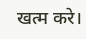खत्म करे।